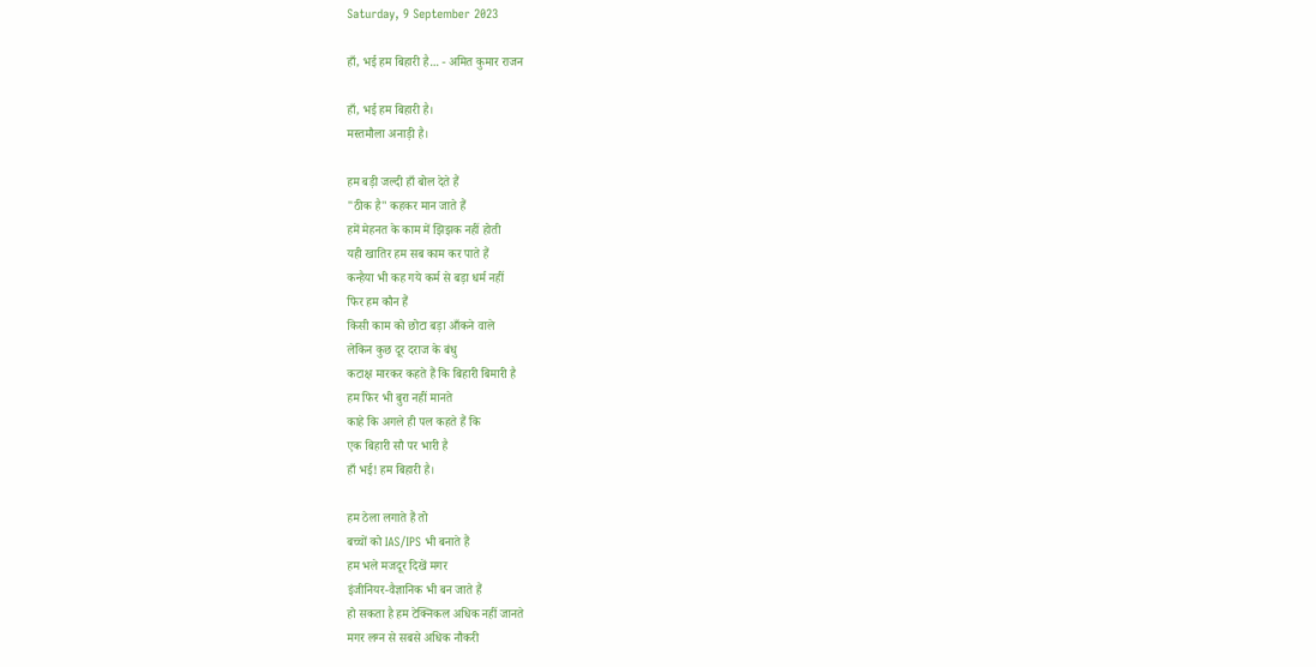Saturday, 9 September 2023

हाँ, भई हम बिहारी है... - अमित कुमार राजन

हाँ, भई हम बिहारी है।
मस्तमौला अनाड़ी है।

हम बड़ी जल्दी हाँ बोल देते हैं
"ठीक है" कहकर मान जाते हैं
हमें मेहनत के काम में झिझक नहीं होती
यही खातिर हम सब काम कर पाते हैं
कन्हैया भी कह गये कर्म से बड़ा धर्म नहीं
फिर हम कौन हैं
किसी काम को छोटा बड़ा आँकने वाले
लेकिन कुछ दूर दराज के बंधु
कटाक्ष मारकर कहते हैं कि बिहारी बिमारी है
हम फिर भी बुरा नहीं मानते
काहे कि अगले ही पल कहते हैं कि
एक बिहारी सौ पर भारी है
हाँ भई! हम बिहारी है।

हम ठेला लगाते हैं तो
बच्चों को IAS/IPS भी बनाते हैं
हम भले मजदूर दिखें मगर
इंजीनियर-वैज्ञानिक भी बन जाते हैं
हो सकता है हम टेक्निकल अधिक नहीं जानते
मगर लग्न से सबसे अधिक नौकरी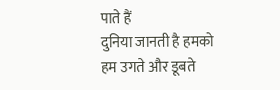पाते हैं
दुनिया जानती है हमको
हम उगते और डूबते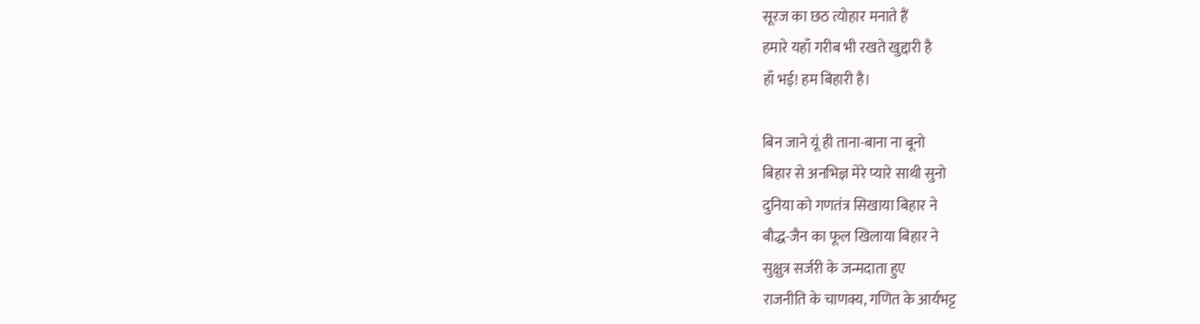सूरज का छठ त्योहार मनाते हैं
हमारे यहाँ गरीब भी रखते खुद्दारी है
हाँ भई! हम बिहारी है।

बिन जाने यूं ही ताना-बाना ना बूनो
बिहार से अनभिज्ञ मेरे प्यारे साथी सुनो
दुनिया को गणतंत्र सिखाया बिहार ने
बौद्ध-जैन का फूल खिलाया बिहार ने
सुक्षुत्र सर्जरी के जन्मदाता हुए
राजनीति के चाणक्य, गणित के आर्यभट्ट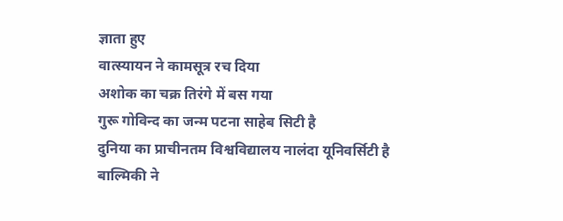ज्ञाता हुए
वात्स्यायन ने कामसूत्र रच दिया
अशोक का चक्र तिरंगे में बस गया
गुरू गोविन्द का जन्म पटना साहेब सिटी है
दुनिया का प्राचीनतम विश्वविद्यालय नालंदा यूनिवर्सिटी है
बाल्मिकी ने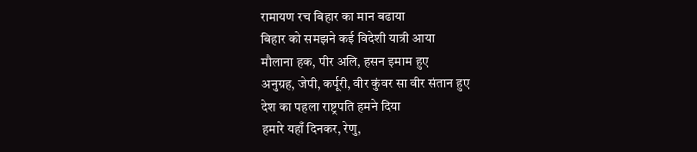रामायण रच बिहार का मान बढाया
बिहार को समझने कई विदेशी यात्री आया
मौलाना हक, पीर अलि, हसन इमाम हुए
अनुग्रह, जेपी, कर्पूरी, वीर कुंवर सा वीर संतान हुए
देश का पहला राष्ट्रपति हमने दिया
हमारे यहाँ दिनकर, रेणु,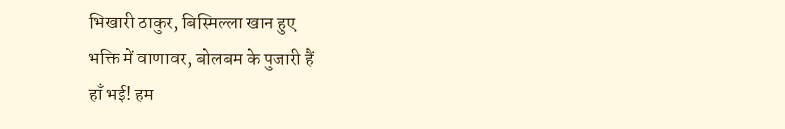भिखारी ठाकुर, बिस्मिल्ला खान हुए
भक्ति में वाणावर, बोलबम के पुजारी हैं
हाँ भई! हम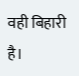वही बिहारी है।